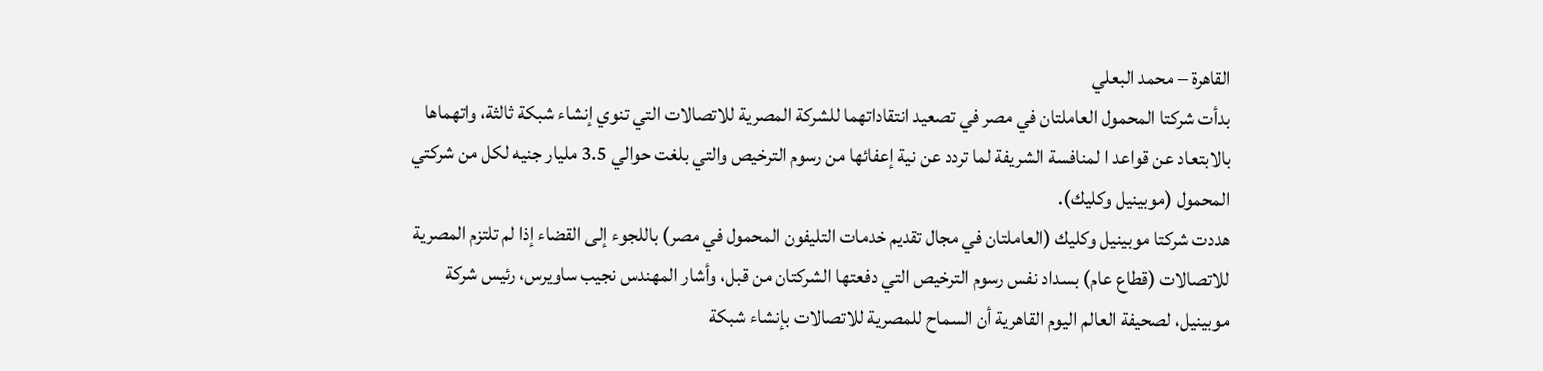القاهرة – محمد البعلي
بدأت شركتا المحمول العاملتان في مصر في تصعيد انتقاداتهما للشركة المصرية للاتصالات التي تنوي إنشاء شبكة ثالثة، واتهماها بالابتعاد عن قواعد ا لمنافسة الشريفة لما تردد عن نية إعفائها من رسوم الترخيص والتي بلغت حوالي 3.5 مليار جنيه لكل من شركتي المحمول (موبينيل وكليك).
هددت شركتا موبينيل وكليك (العاملتان في مجال تقديم خدمات التليفون المحمول في مصر) باللجوء إلى القضاء إذا لم تلتزم المصرية للاتصالات (قطاع عام) بسداد نفس رسوم الترخيص التي دفعتها الشركتان من قبل، وأشار المهندس نجيب ساويرس، رئيس شركة موبينيل، لصحيفة العالم اليوم القاهرية أن السماح للمصرية للاتصالات بإنشاء شبكة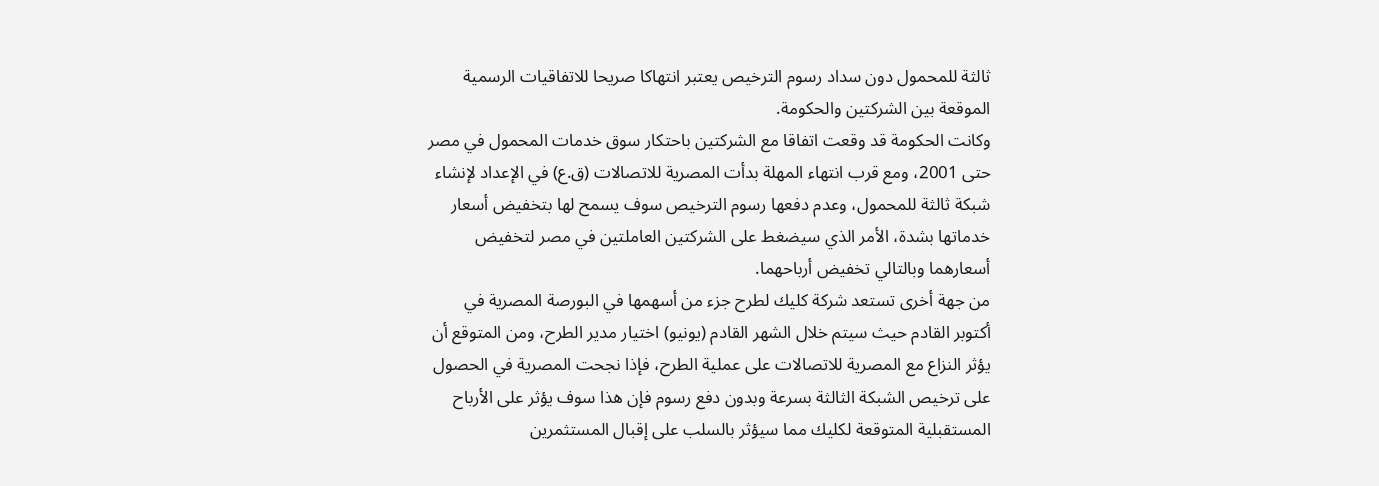ثالثة للمحمول دون سداد رسوم الترخيص يعتبر انتهاكا صريحا للاتفاقيات الرسمية الموقعة بين الشركتين والحكومة.
وكانت الحكومة قد وقعت اتفاقا مع الشركتين باحتكار سوق خدمات المحمول في مصر حتى 2001، ومع قرب انتهاء المهلة بدأت المصرية للاتصالات (ق.ع) في الإعداد لإنشاء شبكة ثالثة للمحمول، وعدم دفعها رسوم الترخيص سوف يسمح لها بتخفيض أسعار خدماتها بشدة، الأمر الذي سيضغط على الشركتين العاملتين في مصر لتخفيض أسعارهما وبالتالي تخفيض أرباحهما.
من جهة أخرى تستعد شركة كليك لطرح جزء من أسهمها في البورصة المصرية في أكتوبر القادم حيث سيتم خلال الشهر القادم (يونيو) اختيار مدير الطرح، ومن المتوقع أن يؤثر النزاع مع المصرية للاتصالات على عملية الطرح، فإذا نجحت المصرية في الحصول على ترخيص الشبكة الثالثة بسرعة وبدون دفع رسوم فإن هذا سوف يؤثر على الأرباح المستقبلية المتوقعة لكليك مما سيؤثر بالسلب على إقبال المستثمرين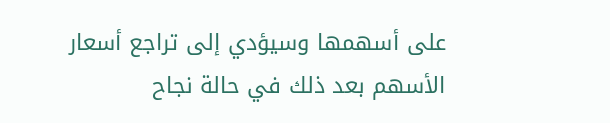على أسهمها وسيؤدي إلى تراجع أسعار الأسهم بعد ذلك في حالة نجاح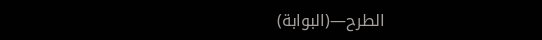الطرح—(البوابة)